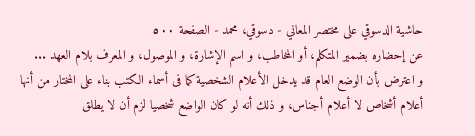حاشية الدسوقي على مختصر المعاني - دسوقي، محمد - الصفحة ٥٠٠
عن إحضاره بضمير المتكلم، أو المخاطب، و اسم الإشارة، و الموصول، و المعرف بلام العهد ...
و اعترض بأن الوضع العام قد يدخل الأعلام الشخصية كما فى أسماء الكتب بناء على المختار من أنها أعلام أشخاص لا أعلام أجناس، و ذلك أنه لو كان الواضع شخصيا لزم أن لا يطلق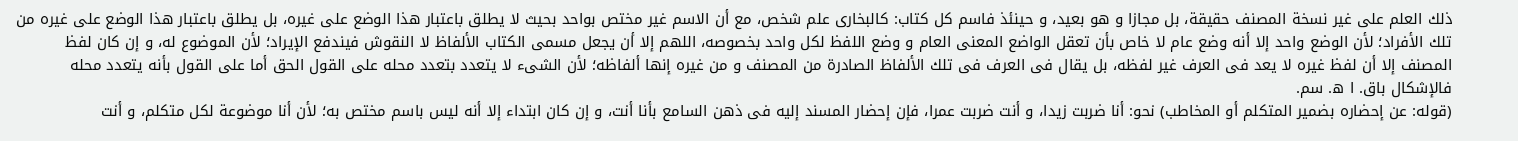ذلك العلم على غير نسخة المصنف حقيقة، بل مجازا و هو بعيد، و حينئذ فاسم كل كتاب: كالبخارى علم شخص، مع أن الاسم غير مختص بواحد بحيث لا يطلق باعتبار هذا الوضع على غيره، بل يطلق باعتبار هذا الوضع على غيره من تلك الأفراد؛ لأن الوضع واحد إلا أنه وضع عام لا خاص بأن تعقل الواضع المعنى العام و وضع اللفظ لكل واحد بخصوصه، اللهم إلا أن يجعل مسمى الكتاب الألفاظ لا النقوش فيندفع الإيراد؛ لأن الموضوع له، و إن كان لفظ المصنف إلا أن لفظ غيره لا يعد فى العرف غير لفظه، بل يقال فى العرف فى تلك الألفاظ الصادرة من المصنف و من غيره إنها ألفاظه؛ لأن الشىء لا يتعدد بتعدد محله على القول الحق أما على القول بأنه يتعدد محله فالإشكال باق. ا ه. سم.
(قوله: عن إحضاره بضمير المتكلم أو المخاطب) نحو: أنا ضربت زيدا، و أنت ضربت عمرا، فإن إحضار المسند إليه فى ذهن السامع بأنا أنت، و إن كان ابتداء إلا أنه ليس باسم مختص به؛ لأن أنا موضوعة لكل متكلم، و أنت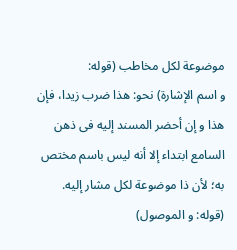موضوعة لكل مخاطب (قوله:
و اسم الإشارة) نحو: هذا ضرب زيدا، فإن هذا و إن أحضر المسند إليه فى ذهن السامع ابتداء إلا أنه ليس باسم مختص به؛ لأن ذا موضوعة لكل مشار إليه.
(قوله: و الموصول)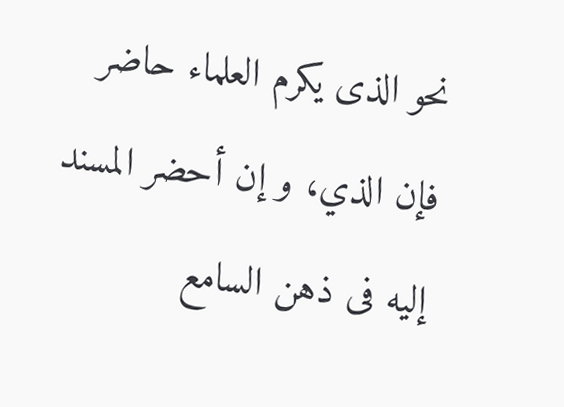نحو الذى يكرم العلماء حاضر فإن الذي، و إن أحضر المسند إليه فى ذهن السامع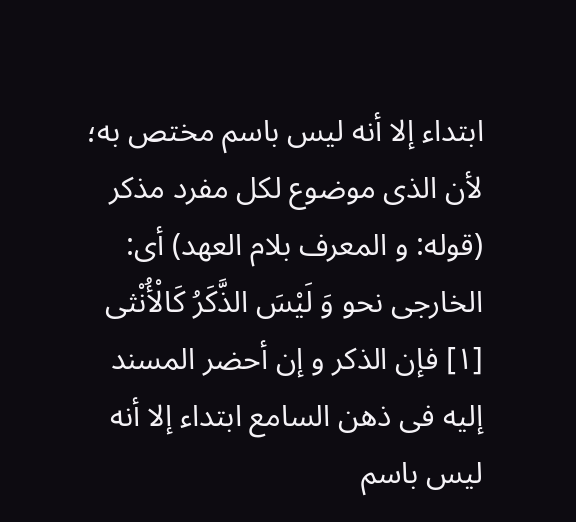ابتداء إلا أنه ليس باسم مختص به؛ لأن الذى موضوع لكل مفرد مذكر (قوله: و المعرف بلام العهد) أى: الخارجى نحو وَ لَيْسَ الذَّكَرُ كَالْأُنْثى [١] فإن الذكر و إن أحضر المسند إليه فى ذهن السامع ابتداء إلا أنه ليس باسم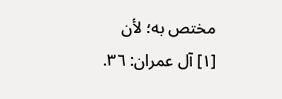مختص به؛ لأن
[١] آل عمران: ٣٦.